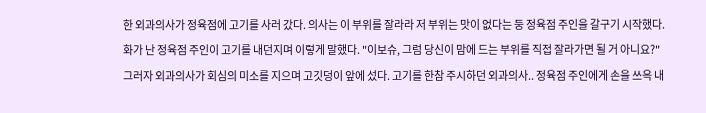한 외과의사가 정육점에 고기를 사러 갔다. 의사는 이 부위를 잘라라 저 부위는 맛이 없다는 둥 정육점 주인을 갈구기 시작했다. 화가 난 정육점 주인이 고기를 내던지며 이렇게 말했다. "이보슈, 그럼 당신이 맘에 드는 부위를 직접 잘라가면 될 거 아니요?" 그러자 외과의사가 회심의 미소를 지으며 고깃덩이 앞에 섰다. 고기를 한참 주시하던 외과의사.. 정육점 주인에게 손을 쓰윽 내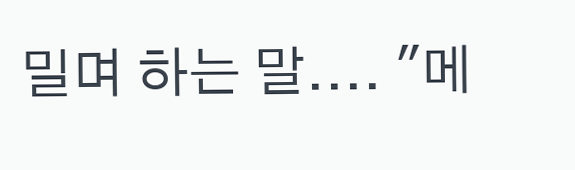밀며 하는 말.... "메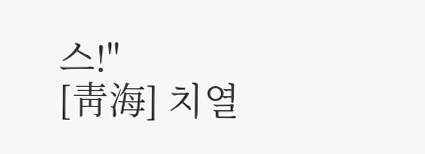스!"
[靑海] 치열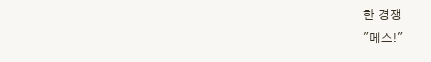한 경쟁
"메스!"